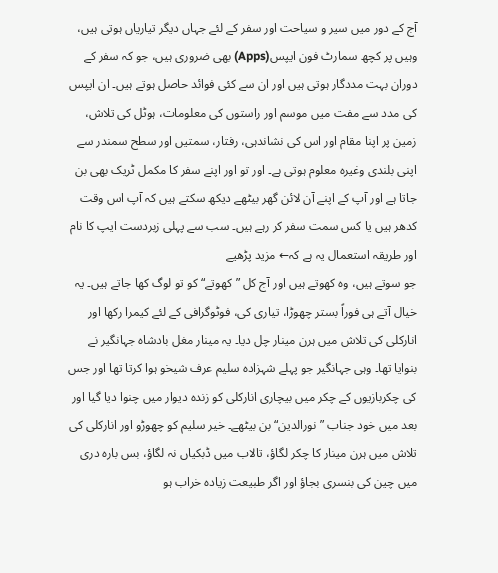آج کے دور میں سیر و سیاحت اور سفر کے لئے جہاں دیگر تیاریاں ہوتی ہیں، وہیں پر کچھ سمارٹ فون ایپس(Apps) بھی ضروری ہیں، جو کہ سفر کے دوران بہت مددگار ہوتی ہیں اور ان سے کئی فوائد حاصل ہوتے ہیں۔ ان ایپس کی مدد سے مفت میں موسم اور راستوں کی معلومات، ہوٹل کی تلاش، زمین پر اپنا مقام اور اس کی نشاندہی، رفتار، سمتیں اور سطح سمندر سے اپنی بلندی وغیرہ معلوم ہوتی ہے۔ اور تو اور اپنے سفر کا مکمل ٹریک بھی بن جاتا ہے اور آپ کے اپنے آن لائن گھر بیٹھے دیکھ سکتے ہیں کہ آپ اس وقت کدھر ہیں یا کس سمت سفر کر رہے ہیں۔ سب سے پہلی زبردست ایپ کا نام اور طریقہ استعمال یہ ہے کہ← مزید پڑھیے
جو سوتے ہیں، وہ کھوتے ہیں اور آج کل ”کھوتے“ کو تو لوگ کھا جاتے ہیں۔ یہ خیال آتے ہی فوراً بستر چھوڑا، تیاری کی، فوٹوگرافی کے لئے کیمرا رکھا اور انارکلی کی تلاش میں ہرن مینار چل دیا۔ یہ مینار مغل بادشاہ جہانگیر نے بنوایا تھا۔ وہی جہانگیر جو پہلے شہزادہ سلیم عرف شیخو ہوا کرتا تھا اور جس کی چکربازیوں کے چکر میں بیچاری انارکلی کو زندہ دیوار میں چنوا دیا گیا اور بعد میں خود جناب ”نورالدین“ بن بیٹھے۔ خیر سلیم کو چھوڑو اور انارکلی کی تلاش میں ہرن مینار کا چکر لگاؤ، تالاب میں ڈبکیاں نہ لگاؤ، بس بارہ دری میں چین کی بنسری بجاؤ اور اگر طبیعت زیادہ خراب ہو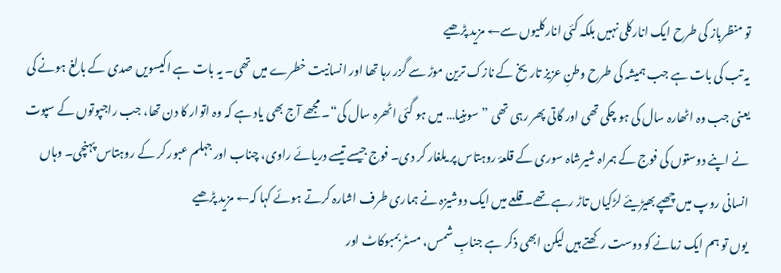تو منظرباز کی طرح ایک انارکلی نہیں بلکہ کئی انارکلیوں سے← مزید پڑھیے
یہ تب کی بات ہے جب ہمیشہ کی طرح وطنِ عزیز تاریخ کے نازک ترین موڑ سے گزر رہا تھا اور انسانیت خطرے میں تھی۔ یہ بات ہے اکیسویں صدی کے بالغ ہونے کی یعنی جب وہ اٹھارہ سال کی ہو چکی تھی اور گاتی پھر رہی تھی ”سوہنیا… میں ہو گئی اٹھرہ سال کی“۔ مجھے آج بھی یاد ہے کہ وہ اتوار کا دن تھا، جب راجپوتوں کے سپوت نے اپنے دوستوں کی فوج کے ہمراہ شیرشاہ سوری کے قلعۂ روہتاس پر یلغار کر دی۔ فوج جیسے تیسے دریائے راوی، چناب اور جہلم عبور کر کے روہتاس پہنچی۔ وہاں انسانی روپ میں چھپے بھیڑیئے لڑکیاں تاڑ رہے تھے۔ قلعے میں ایک دوشیزہ نے ہماری طرف اشارہ کرتے ہوئے کہا کہ← مزید پڑھیے
یوں تو ہم ایک زمانے کو دوست رکھتے ہیں لیکن ابھی ذکر ہے جنابِ شمس، مسٹر بمبوکاٹ اور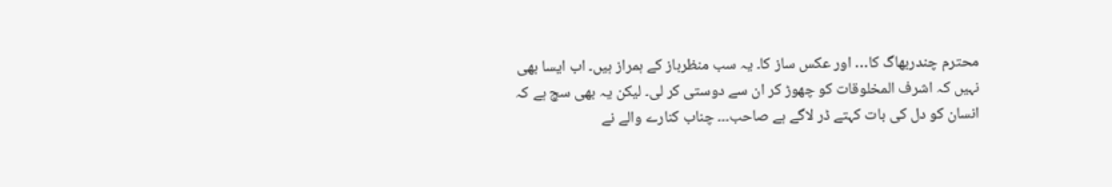محترم چندربھاگ کا… اور عکس ساز کا۔ یہ سب منظرباز کے ہمراز ہیں۔ اب ایسا بھی نہیں کہ اشرف المخلوقات کو چھوڑ کر ان سے دوستی کر لی۔ لیکن یہ بھی سچ ہے کہ انسان کو دل کی بات کہتے ڈر لاگے ہے صاحب۔۔۔ چناب کنارے والے نے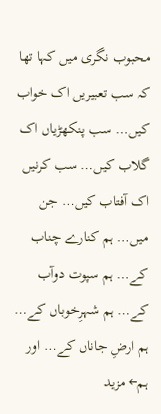محبوب نگری میں کہا تھا کہ سب تعبیریں اک خواب کیں… سب پنکھڑیاں اک گلاب کیں… سب کرنیں اک آفتاب کیں… جن میں… ہم کنارے چناب کے… ہم سپوت دوآب کے… ہم شہرِخوباں کے… ہم ارضِ جاناں کے… اور ہم← مزید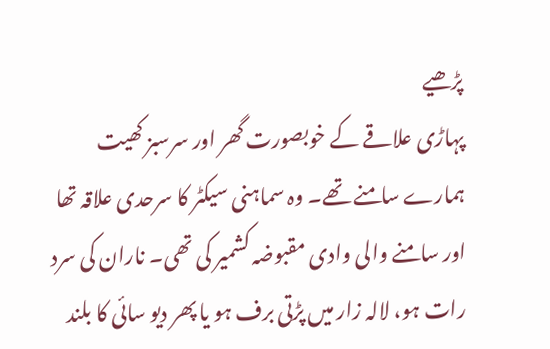پڑھیے
پہاڑی علاقے کے خوبصورت گھر اور سرسبز کھیت ہمارے سامنے تھے۔ وہ سماہنی سیکٹر کا سرحدی علاقہ تھا اور سامنے والی وادی مقبوضہ کشمیر کی تھی۔ ناران کی سرد رات ہو، لالہ زار میں پڑتی برف ہو یا پھر دیو سائی کا بلند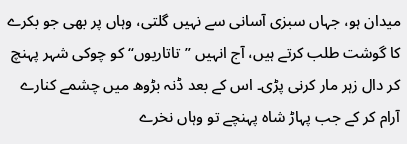میدان ہو، جہاں سبزی آسانی سے نہیں گلتی، وہاں پر بھی جو بکرے کا گوشت طلب کرتے ہیں، آج انہیں ”تاتاریوں“ کو چوکی شہر پہنچ کر دال زہر مار کرنی پڑی۔ اس کے بعد ڈنہ بڑوھ میں چشمے کنارے آرام کر کے جب پہاڑ شاہ پہنچے تو وہاں نخرے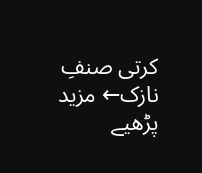کرتی صنفِ نازک← مزید پڑھیے